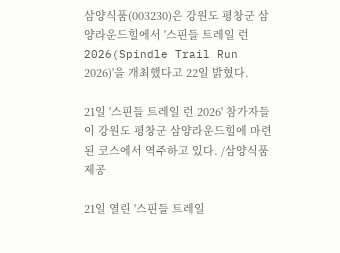삼양식품(003230)은 강원도 평창군 삼양라운드힐에서 '스핀들 트레일 런 2026(Spindle Trail Run 2026)'을 개최했다고 22일 밝혔다.

21일 '스핀들 트레일 런 2026' 참가자들이 강원도 평창군 삼양라운드힐에 마련된 코스에서 역주하고 있다. /삼양식품 제공

21일 열린 '스핀들 트레일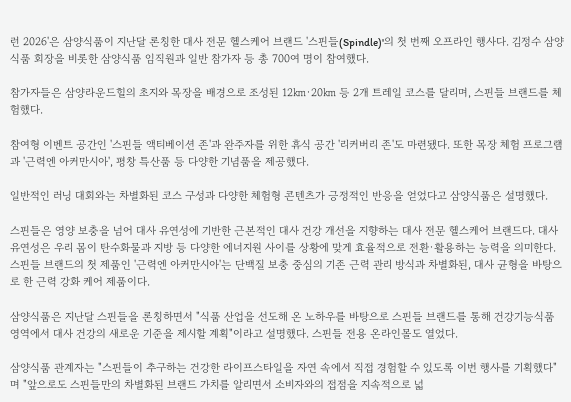런 2026'은 삼양식품이 지난달 론칭한 대사 전문 헬스케어 브랜드 '스핀들(Spindle)'의 첫 번째 오프라인 행사다. 김정수 삼양식품 회장을 비롯한 삼양식품 임직원과 일반 참가자 등 총 700여 명이 참여했다.

참가자들은 삼양라운드힐의 초지와 목장을 배경으로 조성된 12㎞·20㎞ 등 2개 트레일 코스를 달리며, 스핀들 브랜드를 체험했다.

참여형 이벤트 공간인 '스핀들 액티베이션 존'과 완주자를 위한 휴식 공간 '리커버리 존'도 마련됐다. 또한 목장 체험 프로그램과 '근력엔 아커만시아', 평창 특산품 등 다양한 기념품을 제공했다.

일반적인 러닝 대회와는 차별화된 코스 구성과 다양한 체험형 콘텐츠가 긍정적인 반응을 얻었다고 삼양식품은 설명했다.

스핀들은 영양 보충을 넘어 대사 유연성에 기반한 근본적인 대사 건강 개선을 지향하는 대사 전문 헬스케어 브랜드다. 대사 유연성은 우리 몸이 탄수화물과 지방 등 다양한 에너지원 사이를 상황에 맞게 효율적으로 전환·활용하는 능력을 의미한다. 스핀들 브랜드의 첫 제품인 '근력엔 아커만시아'는 단백질 보충 중심의 기존 근력 관리 방식과 차별화된, 대사 균형을 바탕으로 한 근력 강화 케어 제품이다.

삼양식품은 지난달 스핀들을 론칭하면서 "식품 산업을 선도해 온 노하우를 바탕으로 스핀들 브랜드를 통해 건강기능식품 영역에서 대사 건강의 새로운 기준을 제시할 계획"이라고 설명했다. 스핀들 전용 온라인몰도 열었다.

삼양식품 관계자는 "스핀들이 추구하는 건강한 라이프스타일을 자연 속에서 직접 경험할 수 있도록 이번 행사를 기획했다"며 "앞으로도 스핀들만의 차별화된 브랜드 가치를 알리면서 소비자와의 접점을 지속적으로 넓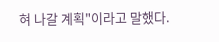혀 나갈 계획"이라고 말했다.